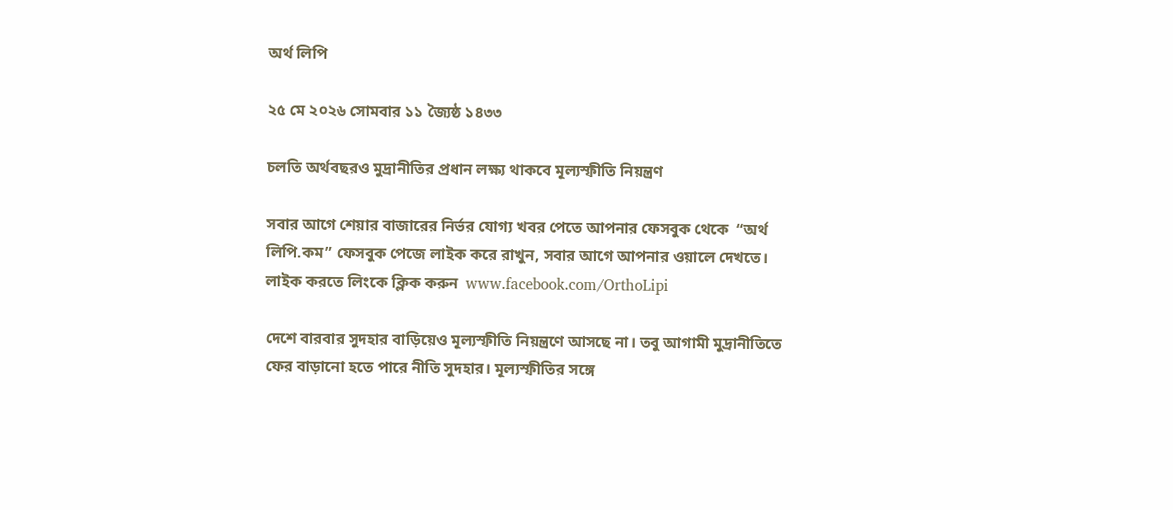অর্থ লিপি

২৫ মে ২০২৬ সোমবার ১১ জ্যৈষ্ঠ ১৪৩৩

চলতি অর্থবছরও মুদ্রানীতির প্রধান লক্ষ্য থাকবে মূল্যস্ফীতি নিয়ন্ত্রণ

সবার আগে শেয়ার বাজারের নির্ভর যোগ্য খবর পেতে আপনার ফেসবুক থেকে  “অর্থ লিপি.কম” ফেসবুক পেজে লাইক করে রাখুন, সবার আগে আপনার ওয়ালে দেখতে। লাইক করতে লিংকে ক্লিক করুন  www.facebook.com/OrthoLipi

দেশে বারবার সুদহার বাড়িয়েও মূল্যস্ফীতি নিয়ন্ত্রণে আসছে না। তবু আগামী মুদ্রানীতিতে ফের বাড়ানো হতে পারে নীতি সুদহার। মূল্যস্ফীতির সঙ্গে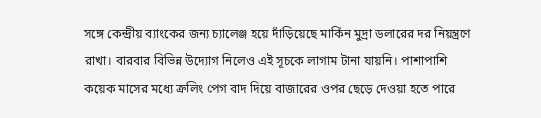সঙ্গে কেন্দ্রীয় ব্যাংকের জন্য চ্যালেঞ্জ হয়ে দাঁড়িয়েছে মার্কিন মুদ্রা ডলারের দর নিয়ন্ত্রণে রাখা। বারবার বিভিন্ন উদ্যোগ নিলেও এই সূচকে লাগাম টানা যায়নি। পাশাপাশি কয়েক মাসের মধ্যে ক্রলিং পেগ বাদ দিয়ে বাজারের ওপর ছেড়ে দেওয়া হতে পারে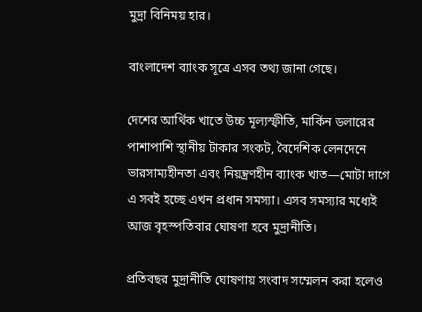মুদ্রা বিনিময় হার।

বাংলাদেশ ব্যাংক সূত্রে এসব তথ্য জানা গেছে।

দেশের আর্থিক খাতে উচ্চ মূল্যস্ফীতি, মার্কিন ডলারের পাশাপাশি স্থানীয় টাকার সংকট, বৈদেশিক লেনদেনে ভারসাম্যহীনতা এবং নিয়ন্ত্রণহীন ব্যাংক খাত—মোটা দাগে এ সবই হচ্ছে এখন প্রধান সমস্যা। এসব সমস্যার মধ্যেই আজ বৃহস্পতিবার ঘোষণা হবে মুদ্রানীতি।

প্রতিবছর মুদ্রানীতি ঘোষণায় সংবাদ সম্মেলন করা হলেও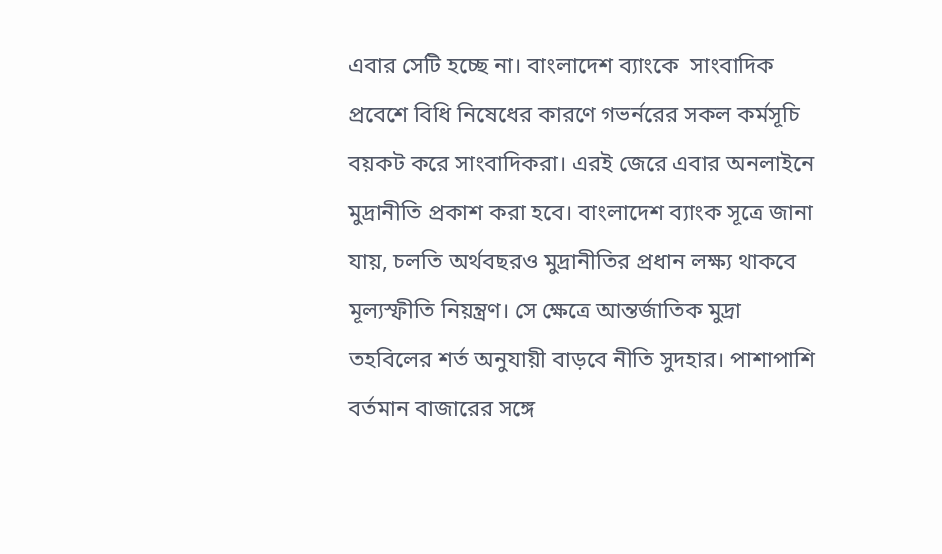এবার সেটি হচ্ছে না। বাংলাদেশ ব্যাংকে  সাংবাদিক প্রবেশে বিধি নিষেধের কারণে গভর্নরের সকল কর্মসূচি বয়কট করে সাংবাদিকরা। এরই জেরে এবার অনলাইনে মুদ্রানীতি প্রকাশ করা হবে। বাংলাদেশ ব্যাংক সূত্রে জানা যায়, চলতি অর্থবছরও মুদ্রানীতির প্রধান লক্ষ্য থাকবে মূল্যস্ফীতি নিয়ন্ত্রণ। সে ক্ষেত্রে আন্তর্জাতিক মুদ্রা তহবিলের শর্ত অনুযায়ী বাড়বে নীতি সুদহার। পাশাপাশি বর্তমান বাজারের সঙ্গে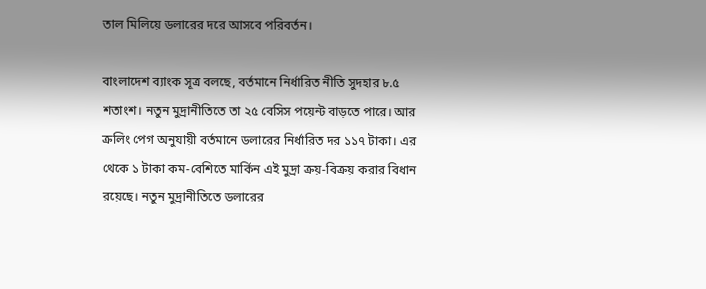তাল মিলিয়ে ডলারের দরে আসবে পরিবর্তন।

বাংলাদেশ ব্যাংক সূত্র বলছে, বর্তমানে নির্ধারিত নীতি সুদহার ৮.৫ শতাংশ। নতুন মুদ্রানীতিতে তা ২৫ বেসিস পয়েন্ট বাড়তে পারে। আর ক্রলিং পেগ অনুযায়ী বর্তমানে ডলারের নির্ধারিত দর ১১৭ টাকা। এর থেকে ১ টাকা কম-বেশিতে মার্কিন এই মুদ্রা ক্রয়-বিক্রয় করার বিধান রয়েছে। নতুন মুদ্রানীতিতে ডলারের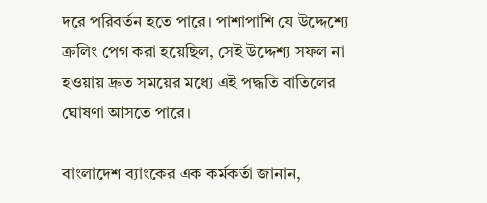দরে পরিবর্তন হতে পারে। পাশাপাশি যে উদ্দেশ্যে ক্রলিং পেগ করা হয়েছিল, সেই উদ্দেশ্য সফল না হওয়ায় দ্রুত সময়ের মধ্যে এই পদ্ধতি বাতিলের ঘোষণা আসতে পারে।

বাংলাদেশ ব্যাংকের এক কর্মকর্তা জানান,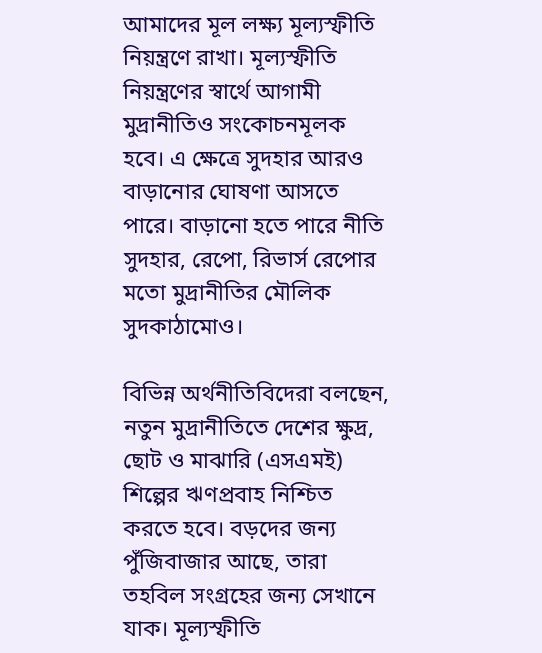আমাদের মূল লক্ষ্য মূল্যস্ফীতি নিয়ন্ত্রণে রাখা। মূল্যস্ফীতি নিয়ন্ত্রণের স্বার্থে আগামী মুদ্রানীতিও সংকোচনমূলক হবে। এ ক্ষেত্রে সুদহার আরও বাড়ানোর ঘোষণা আসতে পারে। বাড়ানো হতে পারে নীতি সুদহার, রেপো, রিভার্স রেপোর মতো মুদ্রানীতির মৌলিক সুদকাঠামোও।

বিভিন্ন অর্থনীতিবিদেরা বলছেন, নতুন মুদ্রানীতিতে দেশের ক্ষুদ্র, ছোট ও মাঝারি (এসএমই) শিল্পের ঋণপ্রবাহ নিশ্চিত করতে হবে। বড়দের জন্য পুঁজিবাজার আছে, তারা তহবিল সংগ্রহের জন্য সেখানে যাক। মূল্যস্ফীতি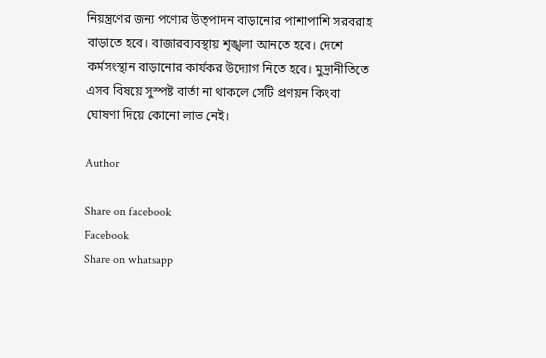নিয়ন্ত্রণের জন্য পণ্যের উত্পাদন বাড়ানোর পাশাপাশি সরবরাহ বাড়াতে হবে। বাজারব্যবস্থায় শৃঙ্খলা আনতে হবে। দেশে কর্মসংস্থান বাড়ানোর কার্যকর উদ্যোগ নিতে হবে। মুদ্রানীতিতে এসব বিষয়ে সুস্পষ্ট বার্তা না থাকলে সেটি প্রণয়ন কিংবা ঘোষণা দিয়ে কোনো লাভ নেই।

Author

Share on facebook
Facebook
Share on whatsapp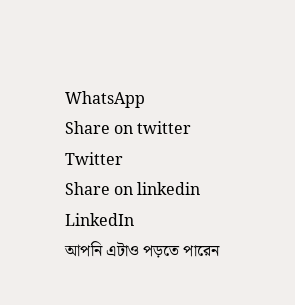WhatsApp
Share on twitter
Twitter
Share on linkedin
LinkedIn
আপনি এটাও পড়তে পারেন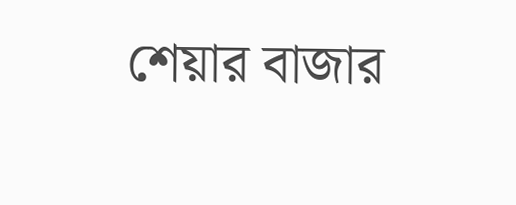শেয়ার বাজার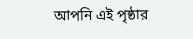আপনি এই পৃষ্ঠার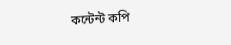কন্টেন্ট কপি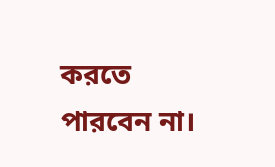করতে পারবেন না।